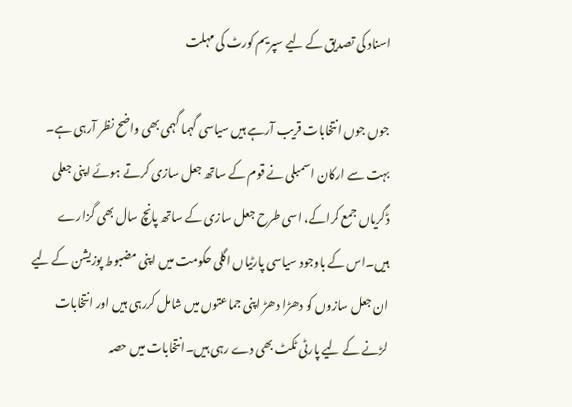اسناد کی تصدیق کے لیے سپریم کورٹ کی مہلت

جوں جوں انتخابات قریب آرہے ہیں سیاسی گہما گہمی بھی واضح نظر آرہی ہے۔ بہت سے ارکان اسمبلی نے قوم کے ساتھ جعل سازی کرتے ہوئے اپنی جعلی ڈگریاں جمع کراکے، اسی طرح جعل سازی کے ساتھ پانچ سال بھی گزارے ہیں۔اس کے باوجود سیاسی پارٹیاں اگلی حکومت میں اپنی مضبوط پوزیشن کے لیے ان جعل سازوں کو دھڑا دھڑ اپنی جماعتوں میں شامل کررہی ہیں اور انتخابات لڑنے کے لیے پارٹی ٹکٹ بھی دے رہی ہیں۔انتخابات میں حصہ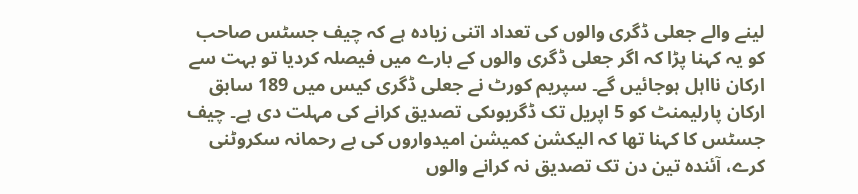لینے والے جعلی ڈگری والوں کی تعداد اتنی زیادہ ہے کہ چیف جسٹس صاحب کو یہ کہنا پڑا کہ اگر جعلی ڈگری والوں کے بارے میں فیصلہ کردیا تو بہت سے ارکان نااہل ہوجائیں گے۔ سپریم کورٹ نے جعلی ڈگری کیس میں 189 سابق ارکان پارلیمنٹ کو 5 اپریل تک ڈگریوںکی تصدیق کرانے کی مہلت دی ہے۔ چیف جسٹس کا کہنا تھا کہ الیکشن کمیشن امیدواروں کی بے رحمانہ سکروٹنی کرے، آئندہ تین دن تک تصدیق نہ کرانے والوں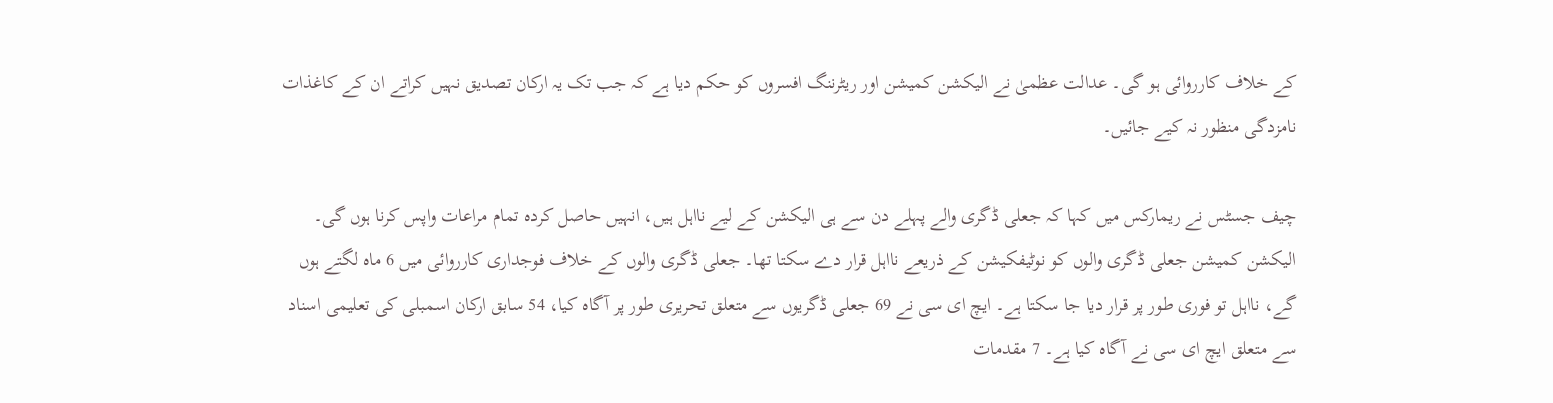کے خلاف کارروائی ہو گی۔ عدالت عظمیٰ نے الیکشن کمیشن اور ریٹرننگ افسروں کو حکم دیا ہے کہ جب تک یہ ارکان تصدیق نہیں کراتے ان کے کاغذات نامزدگی منظور نہ کیے جائیں۔

چیف جسٹس نے ریمارکس میں کہا کہ جعلی ڈگری والے پہلے دن سے ہی الیکشن کے لیے نااہل ہیں، انہیں حاصل کردہ تمام مراعات واپس کرنا ہوں گی۔ الیکشن کمیشن جعلی ڈگری والوں کو نوٹیفکیشن کے ذریعے نااہل قرار دے سکتا تھا۔ جعلی ڈگری والوں کے خلاف فوجداری کارروائی میں 6 ماہ لگتے ہوں گے، نااہل تو فوری طور پر قرار دیا جا سکتا ہے۔ ایچ ای سی نے 69 جعلی ڈگریوں سے متعلق تحریری طور پر آگاہ کیا، 54 سابق ارکان اسمبلی کی تعلیمی اسناد سے متعلق ایچ ای سی نے آگاہ کیا ہے۔ 7 مقدمات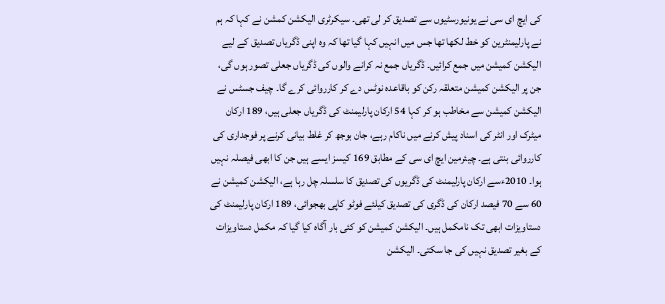کی ایچ ای سی نے یونیورسٹیوں سے تصدیق کر لی تھی۔ سیکرٹری الیکشن کمشن نے کہا کہ ہم نے پارلیمنٹرین کو خط لکھا تھا جس میں انہیں کہا گیا تھا کہ وہ اپنی ڈگریاں تصدیق کے لیے الیکشن کمیشن میں جمع کرائیں۔ ڈگریاں جمع نہ کرانے والوں کی ڈگریاں جعلی تصور ہوں گی، جن پر الیکشن کمیشن متعلقہ رکن کو باقاعدہ نوٹس دے کر کارروائی کرے گا۔ چیف جسٹس نے الیکشن کمیشن سے مخاطب ہو کر کہا 54 ارکان پارلیمنٹ کی ڈگریاں جعلی ہیں، 189 ارکان میٹرک اور انٹر کی اسناد پیش کرنے میں ناکام رہے، جان بوجھ کر غلط بیانی کرنے پر فوجداری کی کارروائی بنتی ہے۔ چیئرمین ایچ ای سی کے مطابق 169 کیسز ایسے ہیں جن کا ابھی فیصلہ نہیں ہوا۔ 2010ءسے ارکان پارلیمنٹ کی ڈگریوں کی تصدیق کا سلسلہ چل رہا ہے، الیکشن کمیشن نے 60 سے 70 فیصد ارکان کی ڈگری کی تصدیق کیلئے فوٹو کاپی بھجوائی، 189 ارکان پارلیمنٹ کی دستاویزات ابھی تک نامکمل ہیں۔ الیکشن کمیشن کو کئی بار آگاہ کیا گیا کہ مکمل دستاویزات کے بغیر تصدیق نہیں کی جا سکتی۔ الیکشن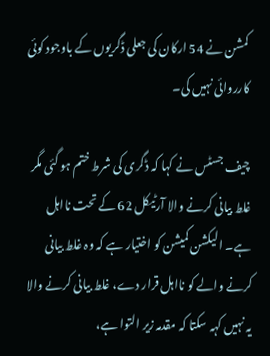کمشن نے 54 ارکان کی جعلی ڈگریوں کے باوجود کوئی کارروائی نہیں کی۔

چیف جسٹس نے کہا کہ ڈگری کی شرط ختم ہو گئی مگر غلط بیانی کرنے والا آرٹیکل 62 کے تحت نااہل ہے۔ الیکشن کمیشن کو اختیار ہے کہ وہ غلط بیانی کرنے والے کو نااہل قرار دے، غلط بیانی کرنے والا یہ نہیں کہہ سکتا کہ مقدمہ زیر التوا ہے،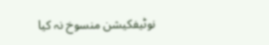نوٹیفکیشن منسوخ نہ کیا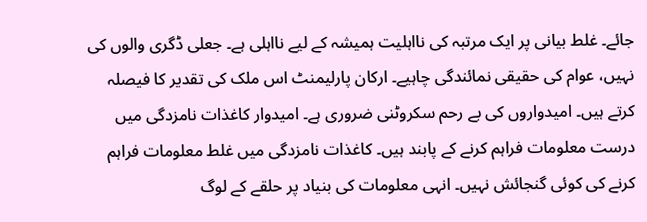جائے۔ غلط بیانی پر ایک مرتبہ کی نااہلیت ہمیشہ کے لیے نااہلی ہے۔ جعلی ڈگری والوں کی نہیں، عوام کی حقیقی نمائندگی چاہیے۔ ارکان پارلیمنٹ اس ملک کی تقدیر کا فیصلہ کرتے ہیں۔ امیدواروں کی بے رحم سکروٹنی ضروری ہے۔ امیدوار کاغذات نامزدگی میں درست معلومات فراہم کرنے کے پابند ہیں۔ کاغذات نامزدگی میں غلط معلومات فراہم کرنے کی کوئی گنجائش نہیں۔ انہی معلومات کی بنیاد پر حلقے کے لوگ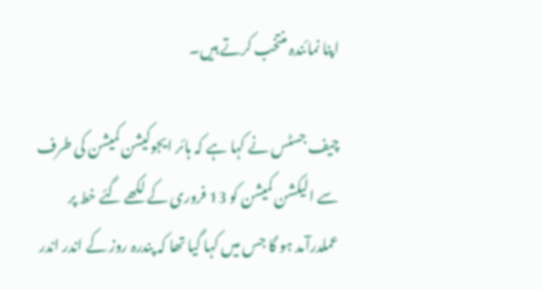اپنا نمائندہ منتخب کرتے ہیں۔

چیف جسٹس نے کہا ہے کہ ہائر ایجوکیشن کمیشن کی طرف سے الیکشن کمیشن کو 13 فروری کے لکھے گئے خط پر عملدرآمد ہو گا جس میں کہا گیا تھا کہ پندرہ روز کے اندر اندر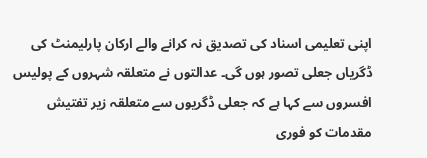اپنی تعلیمی اسناد کی تصدیق نہ کرانے والے ارکان پارلیمنٹ کی ڈگریاں جعلی تصور ہوں گی۔ عدالتوں نے متعلقہ شہروں کے پولیس افسروں سے کہا ہے کہ جعلی ڈگریوں سے متعلقہ زیر تفتیش مقدمات کو فوری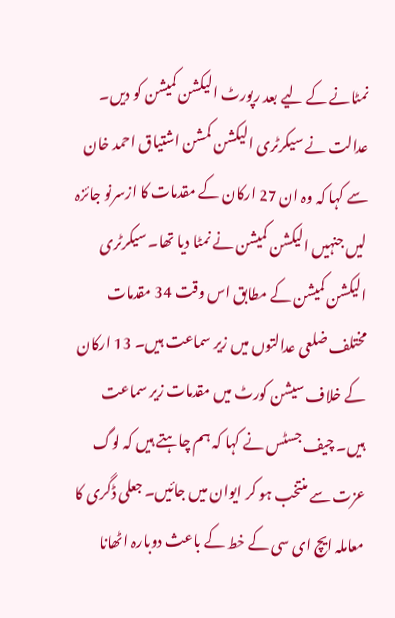نمٹانے کے لیے بعد رپورٹ الیکشن کمیشن کو دیں۔ عدالت نے سیکرٹری الیکشن کمشن اشتیاق احمد خان سے کہا کہ وہ ان 27 ارکان کے مقدمات کا ازسرنو جائزہ لیں جنہیں الیکشن کمیشن نے نمٹا دیا تھا۔ سیکرٹری الیکشن کمیشن کے مطابق اس وقت 34 مقدمات مختلف ضلعی عدالتوں میں زیر سماعت ہیں۔ 13 ارکان کے خلاف سیشن کورٹ میں مقدمات زیر سماعت ہیں۔ چیف جسٹس نے کہا کہ ہم چاہتے ہیں کہ لوگ عزت سے منتخب ہو کر ایوان میں جائیں۔ جعلی ڈگری کا معاملہ ایچ ای سی کے خط کے باعث دوبارہ اٹھانا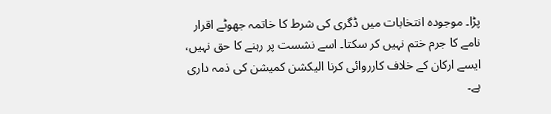پڑا۔ موجودہ انتخابات میں ڈگری کی شرط کا خاتمہ جھوٹے اقرار نامے کا جرم ختم نہیں کر سکتا۔ اسے نشست پر رہنے کا حق نہیں، ایسے ارکان کے خلاف کارروائی کرنا الیکشن کمیشن کی ذمہ داری ہے۔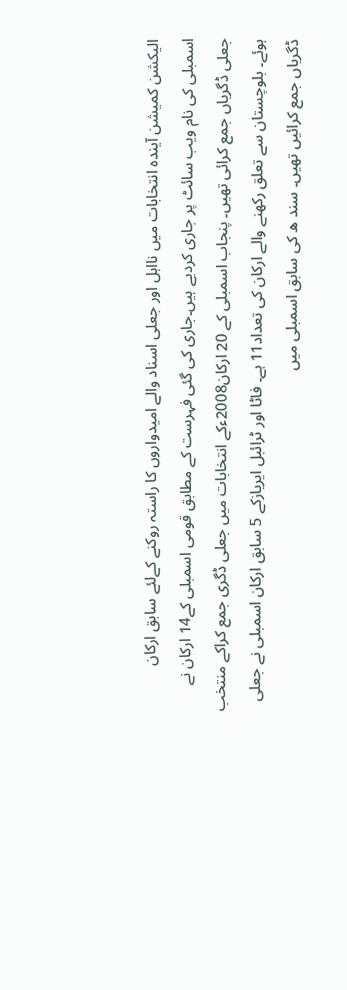الیکشن کمیشن آیندہ انتخابات میں نااہل اور جعلی اسناد والے امیدواروں کا راستہ روکنے کےلئے سابق ارکان اسمبلی کی نام ویب سائٹ پر جاری کردیے ہیں۔جاری کی گئی فہرست کے مطابق قومی اسمبلی کے14 ارکان نے جعلی ڈگریاں جمع کرائی تھیں۔ پنجاب اسمبلی کے 20 ارکان2008ءکے انتخابات میں جعلی ڈگری جمع کراکے منتخب ہوئے۔ بلوچستان سے تعلق رکھنے والے ارکان کی تعداد11 ہے۔ فاٹا اور ٹرائبل ایریازکے 5 سابق ارکان اسمبلی نے جعلی ڈگریاں جمع کرائیں تھیں۔ سند ھ کی سابق اسمبلی میں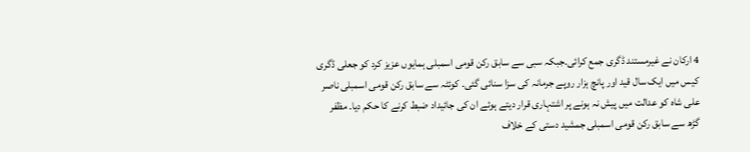4 ارکان نے غیرمستند ڈگری جمع کرائی۔جبکہ سبی سے سابق رکن قومی اسمبلی ہمایوں عزیز کرد کو جعلی ڈگری کیس میں ایک سال قید اور پانچ ہزار روپے جرمانہ کی سزا سنائی گئی۔ کوئٹہ سے سابق رکن قومی اسمبلی ناصر علی شاہ کو عدالت میں پیش نہ ہونے پر اشتہاری قرار دیتے ہوئے ان کی جائیداد ضبط کرنے کا حکم دیا۔ مظفر گڑھ سے سابق رکن قومی اسمبلی جمشید دستی کے خلاف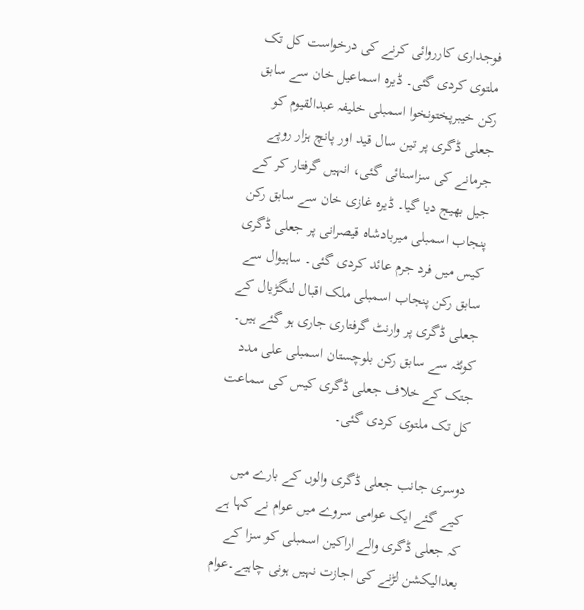فوجداری کارروائی کرنے کی درخواست کل تک ملتوی کردی گئی۔ ڈیرہ اسماعیل خان سے سابق رکن خیبرپختونخوا اسمبلی خلیفہ عبدالقیوم کو جعلی ڈگری پر تین سال قید اور پانچ ہزار روپے جرمانے کی سزاسنائی گئی، انہیں گرفتار کر کے جیل بھیج دیا گیا۔ ڈیرہ غازی خان سے سابق رکن پنجاب اسمبلی میربادشاہ قیصرانی پر جعلی ڈگری کیس میں فرد جرم عائد کردی گئی۔ ساہیوال سے سابق رکن پنجاب اسمبلی ملک اقبال لنگڑیال کے جعلی ڈگری پر وارنٹ گرفتاری جاری ہو گئے ہیں۔ کوئٹہ سے سابق رکن بلوچستان اسمبلی علی مدد جتک کے خلاف جعلی ڈگری کیس کی سماعت کل تک ملتوی کردی گئی۔

دوسری جانب جعلی ڈگری والوں کے بارے میں کیے گئے ایک عوامی سروے میں عوام نے کہا ہے کہ جعلی ڈگری والے اراکین اسمبلی کو سزا کے بعدالیکشن لڑنے کی اجازت نہیں ہونی چاہیے۔عوام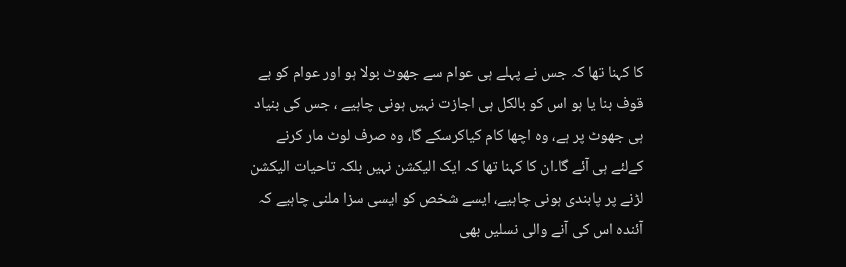کا کہنا تھا کہ جس نے پہلے ہی عوام سے جھوٹ بولا ہو اور عوام کو بے قوف بنا یا ہو اس کو بالکل ہی اجازت نہیں ہونی چاہیے ، جس کی بنیاد ہی جھوٹ پر ہے، وہ اچھا کام کیاکرسکے گا، وہ صرف لوٹ مار کرنے کےلئے ہی آئے گا۔ان کا کہنا تھا کہ ایک الیکشن نہیں بلکہ تاحیات الیکشن لڑنے پر پابندی ہونی چاہیے، ایسے شخص کو ایسی سزا ملنی چاہیے کہ آئندہ اس کی آنے والی نسلیں بھی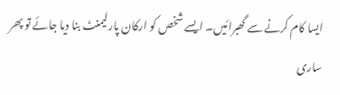ایسا کام کرنے سے گھبرائیں۔ ایسے شخص کو ارکان پارلیمنٹ بنا دیا جائے تو پھر ساری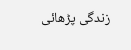زندگی پڑھائی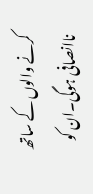کرنے والوں کے ساتھ ناانصافی ہوگی۔ان کو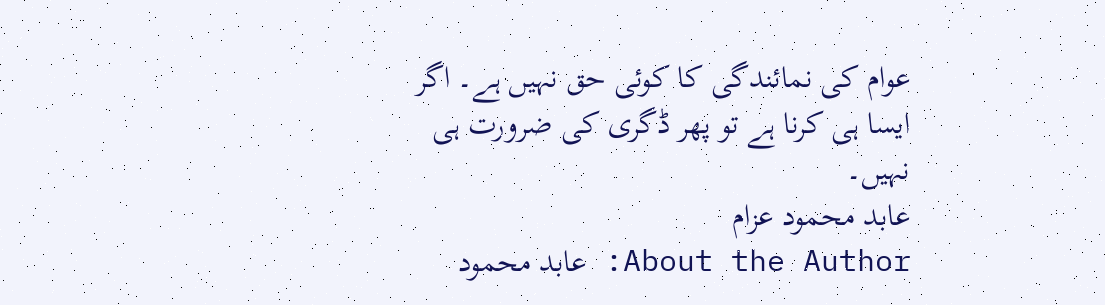عوام کی نمائندگی کا کوئی حق نہیں ہے۔ اگر ایسا ہی کرنا ہے تو پھر ڈگری کی ضرورت ہی نہیں۔
عابد محمود عزام
About the Author: عابد محمود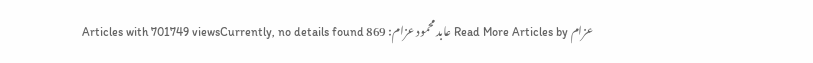عزام Read More Articles by عابد محمود عزام: 869 Articles with 701749 viewsCurrently, no details found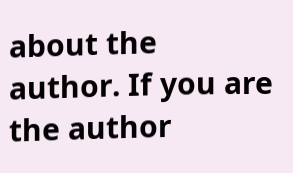about the author. If you are the author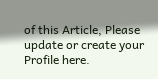of this Article, Please update or create your Profile here.